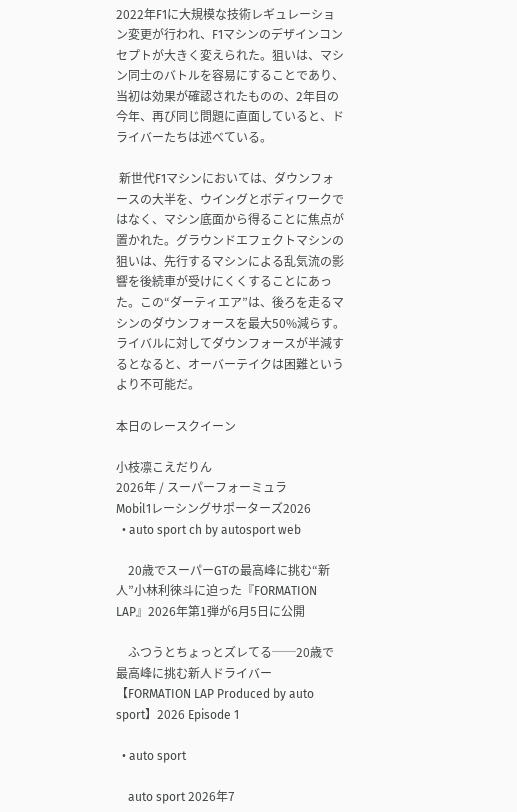2022年F1に大規模な技術レギュレーション変更が行われ、F1マシンのデザインコンセプトが大きく変えられた。狙いは、マシン同士のバトルを容易にすることであり、当初は効果が確認されたものの、2年目の今年、再び同じ問題に直面していると、ドライバーたちは述べている。

 新世代F1マシンにおいては、ダウンフォースの大半を、ウイングとボディワークではなく、マシン底面から得ることに焦点が置かれた。グラウンドエフェクトマシンの狙いは、先行するマシンによる乱気流の影響を後続車が受けにくくすることにあった。この“ダーティエア”は、後ろを走るマシンのダウンフォースを最大50%減らす。ライバルに対してダウンフォースが半減するとなると、オーバーテイクは困難というより不可能だ。

本日のレースクイーン

小枝凛こえだりん
2026年 / スーパーフォーミュラ
Mobil1レーシングサポーターズ2026
  • auto sport ch by autosport web

    20歳でスーパーGTの最高峰に挑む“新人”小林利徠斗に迫った『FORMATION LAP』2026年第1弾が6月5日に公開

    ふつうとちょっとズレてる──20歳で最高峰に挑む新人ドライバー【FORMATION LAP Produced by auto sport】2026 Episode 1

  • auto sport

    auto sport 2026年7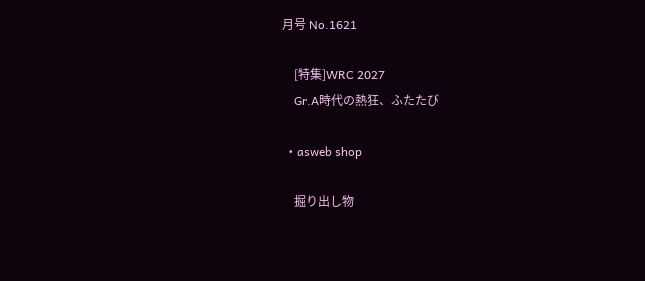月号 No.1621

    [特集]WRC 2027
    Gr.A時代の熱狂、ふたたび

  • asweb shop

    掘り出し物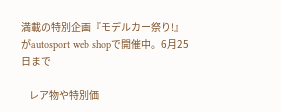満載の特別企画『モデルカー祭り!』がautosport web shopで開催中。6月25日まで

    レア物や特別価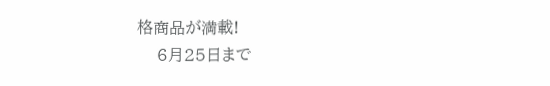格商品が満載!
    6月25日まで